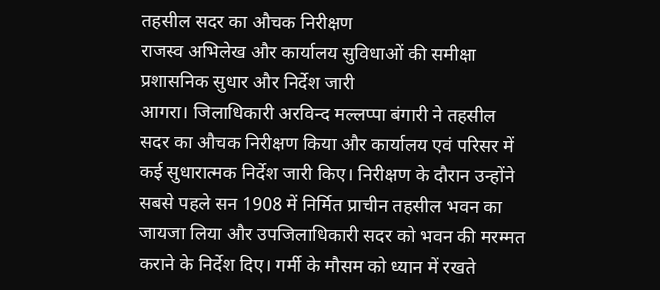तहसील सदर का औचक निरीक्षण
राजस्व अभिलेख और कार्यालय सुविधाओं की समीक्षा
प्रशासनिक सुधार और निर्देश जारी
आगरा। जिलाधिकारी अरविन्द मल्लप्पा बंगारी ने तहसील सदर का औचक निरीक्षण किया और कार्यालय एवं परिसर में कई सुधारात्मक निर्देश जारी किए। निरीक्षण के दौरान उन्होंने सबसे पहले सन 1908 में निर्मित प्राचीन तहसील भवन का जायजा लिया और उपजिलाधिकारी सदर को भवन की मरम्मत कराने के निर्देश दिए। गर्मी के मौसम को ध्यान में रखते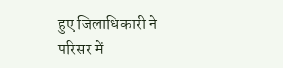हुए जिलाधिकारी ने परिसर में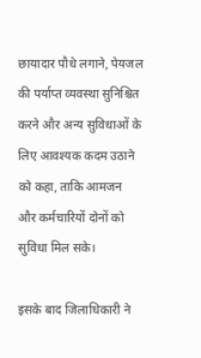छायादार पौधे लगाने, पेयजल की पर्याप्त व्यवस्था सुनिश्चित करने और अन्य सुविधाओं के लिए आवश्यक कदम उठाने को कहा, ताकि आमजन और कर्मचारियों दोनों को सुविधा मिल सके।

इसके बाद जिलाधिकारी ने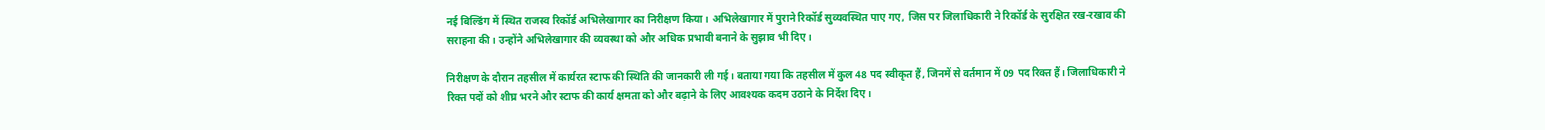नई बिल्डिंग में स्थित राजस्व रिकॉर्ड अभिलेखागार का निरीक्षण किया। अभिलेखागार में पुराने रिकॉर्ड सुव्यवस्थित पाए गए, जिस पर जिलाधिकारी ने रिकॉर्ड के सुरक्षित रख-रखाव की सराहना की। उन्होंने अभिलेखागार की व्यवस्था को और अधिक प्रभावी बनाने के सुझाव भी दिए।

निरीक्षण के दौरान तहसील में कार्यरत स्टाफ की स्थिति की जानकारी ली गई। बताया गया कि तहसील में कुल 48 पद स्वीकृत हैं, जिनमें से वर्तमान में 09 पद रिक्त हैं। जिलाधिकारी ने रिक्त पदों को शीघ्र भरने और स्टाफ की कार्य क्षमता को और बढ़ाने के लिए आवश्यक कदम उठाने के निर्देश दिए।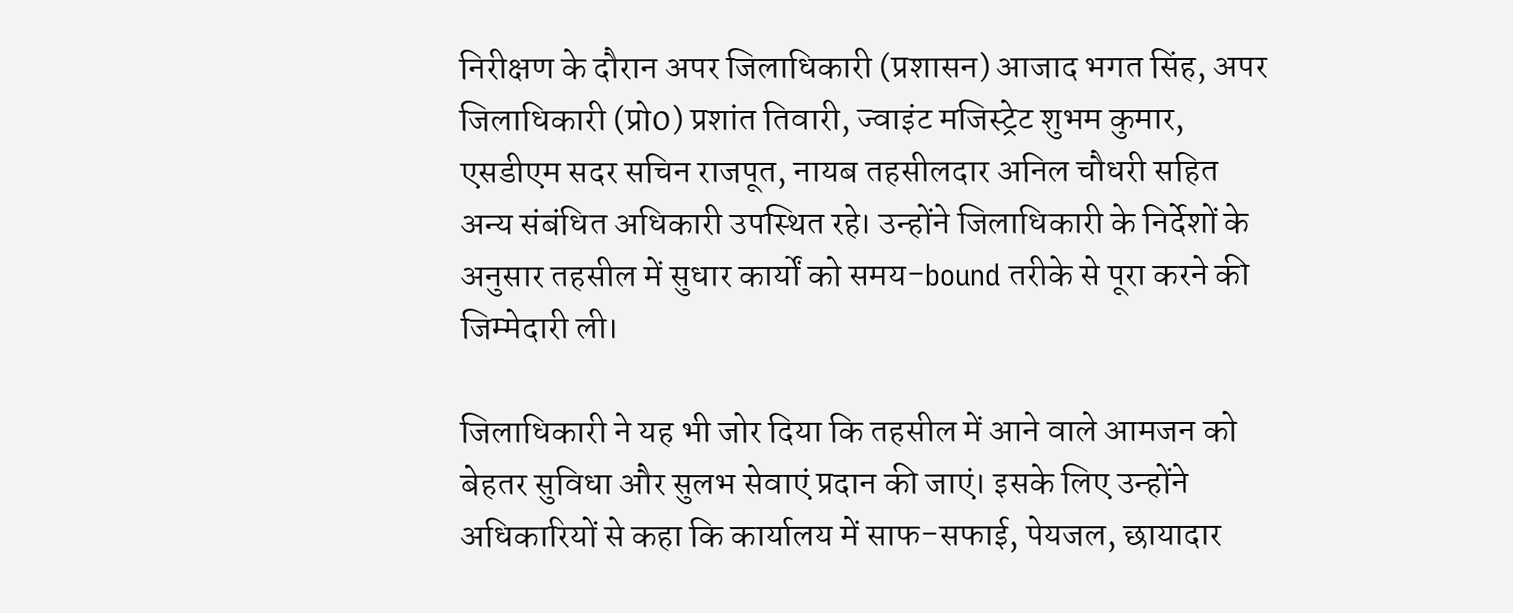निरीक्षण के दौरान अपर जिलाधिकारी (प्रशासन) आजाद भगत सिंह, अपर जिलाधिकारी (प्रो0) प्रशांत तिवारी, ज्वाइंट मजिस्ट्रेट शुभम कुमार, एसडीएम सदर सचिन राजपूत, नायब तहसीलदार अनिल चौधरी सहित अन्य संबंधित अधिकारी उपस्थित रहे। उन्होंने जिलाधिकारी के निर्देशों के अनुसार तहसील में सुधार कार्यों को समय-bound तरीके से पूरा करने की जिम्मेदारी ली।

जिलाधिकारी ने यह भी जोर दिया कि तहसील में आने वाले आमजन को बेहतर सुविधा और सुलभ सेवाएं प्रदान की जाएं। इसके लिए उन्होंने अधिकारियों से कहा कि कार्यालय में साफ-सफाई, पेयजल, छायादार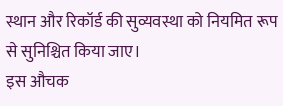स्थान और रिकॉर्ड की सुव्यवस्था को नियमित रूप से सुनिश्चित किया जाए।
इस औचक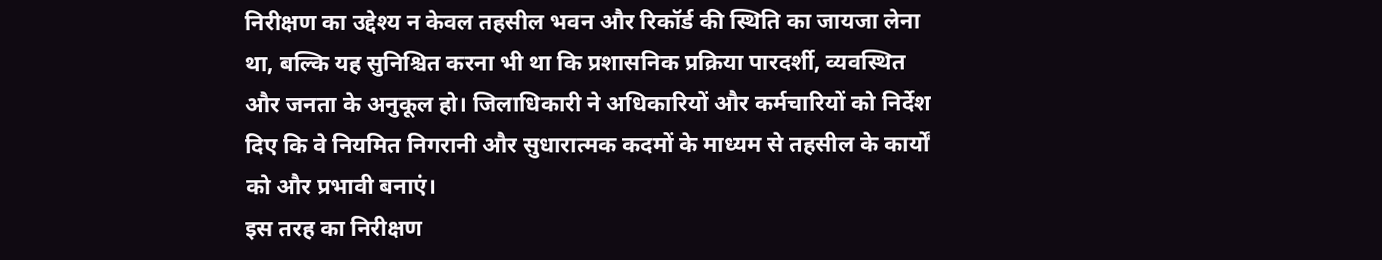निरीक्षण का उद्देश्य न केवल तहसील भवन और रिकॉर्ड की स्थिति का जायजा लेना था, बल्कि यह सुनिश्चित करना भी था कि प्रशासनिक प्रक्रिया पारदर्शी, व्यवस्थित और जनता के अनुकूल हो। जिलाधिकारी ने अधिकारियों और कर्मचारियों को निर्देश दिए कि वे नियमित निगरानी और सुधारात्मक कदमों के माध्यम से तहसील के कार्यों को और प्रभावी बनाएं।
इस तरह का निरीक्षण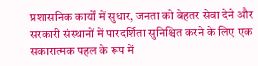प्रशासनिक कार्यों में सुधार, जनता को बेहतर सेवा देने और सरकारी संस्थानों में पारदर्शिता सुनिश्चित करने के लिए एक सकारात्मक पहल के रूप में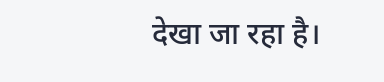देखा जा रहा है।